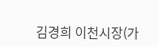김경희 이천시장(가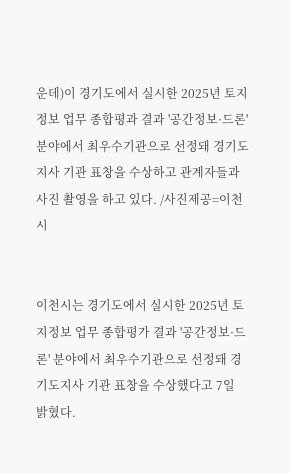운데)이 경기도에서 실시한 2025년 토지정보 업무 종합평과 결과 '공간정보·드론'분야에서 최우수기관으로 선정돼 경기도지사 기관 표창을 수상하고 관계자들과 사진 촬영을 하고 있다. /사진제공=이천시


이천시는 경기도에서 실시한 2025년 토지정보 업무 종합평가 결과 '공간정보·드론' 분야에서 최우수기관으로 선정돼 경기도지사 기관 표창을 수상했다고 7일 밝혔다.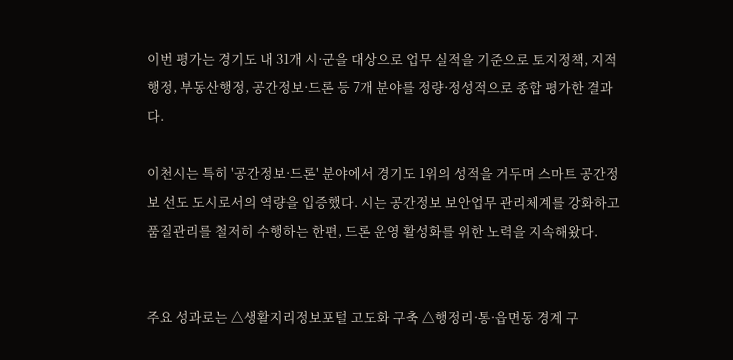이번 평가는 경기도 내 31개 시·군을 대상으로 업무 실적을 기준으로 토지정책, 지적행정, 부동산행정, 공간정보·드론 등 7개 분야를 정량·정성적으로 종합 평가한 결과다.

이천시는 특히 '공간정보·드론' 분야에서 경기도 1위의 성적을 거두며 스마트 공간정보 선도 도시로서의 역량을 입증했다. 시는 공간정보 보안업무 관리체계를 강화하고 품질관리를 철저히 수행하는 한편, 드론 운영 활성화를 위한 노력을 지속해왔다.


주요 성과로는 △생활지리정보포털 고도화 구축 △행정리·통·읍면동 경계 구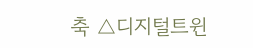축 △디지털트윈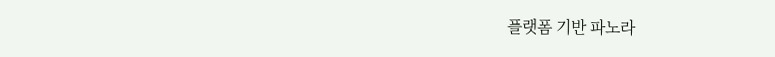플랫폼 기반 파노라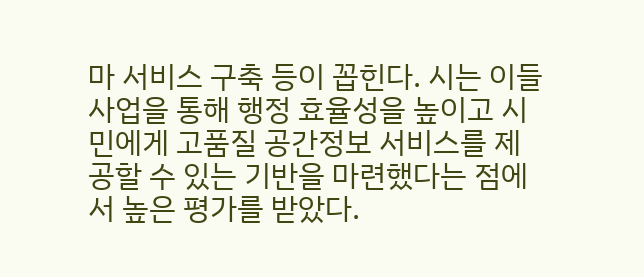마 서비스 구축 등이 꼽힌다. 시는 이들 사업을 통해 행정 효율성을 높이고 시민에게 고품질 공간정보 서비스를 제공할 수 있는 기반을 마련했다는 점에서 높은 평가를 받았다.